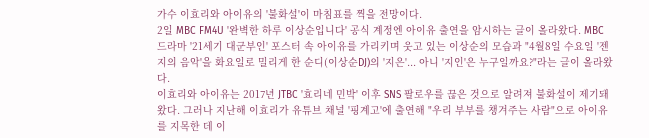가수 이효리와 아이유의 '불화설'이 마침표를 찍을 전망이다.
2일 MBC FM4U '완벽한 하루 이상순입니다' 공식 계정엔 아이유 출연을 암시하는 글이 올라왔다. MBC 드라마 '21세기 대군부인' 포스터 속 아이유를 가리키며 웃고 있는 이상순의 모습과 "4월8일 수요일 '젠지의 음악'을 화요일로 밀리게 한 순디(이상순DJ)의 '지은'... 아니 '지인'은 누구일까요?"라는 글이 올라왔다.
이효리와 아이유는 2017년 JTBC '효리네 민박' 이후 SNS 팔로우를 끊은 것으로 알려져 불화설이 제기돼왔다. 그러나 지난해 이효리가 유튜브 채널 '핑계고'에 출연해 "우리 부부를 챙겨주는 사람"으로 아이유를 지목한 데 이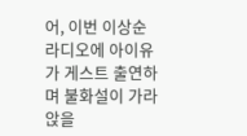어, 이번 이상순 라디오에 아이유가 게스트 출연하며 불화설이 가라앉을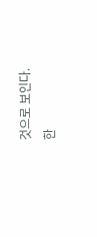것으로 보인다.
한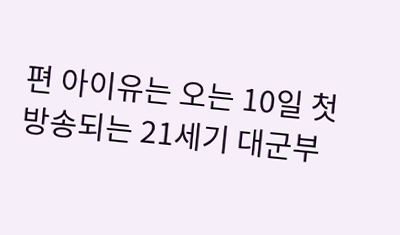편 아이유는 오는 10일 첫 방송되는 21세기 대군부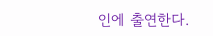인에 출연한다.